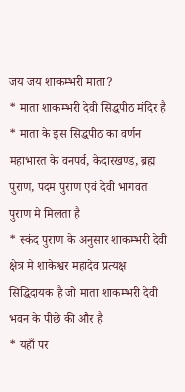जय जय शाकम्भरी माता?
* माता शाकम्भरी देवी सिद्धपीठ मंदिर है
* माता के इस सिद्धपीठ का वर्णन महाभारत के वनपर्व, केदारखण्ड, ब्रह्म पुराण, पदम पुराण एवं देवी भागवत पुराण मे मिलता है
* स्कंद पुराण के अनुसार शाकम्भरी देवी क्षेत्र मे शाकेश्वर महादेव प्रत्यक्ष सिद्धिदायक है जो माता शाकम्भरी देवी भवन के पीछे की और है
* यहाँ पर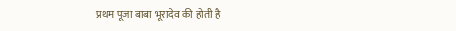प्रथम पूजा बाबा भूरादेव की होती है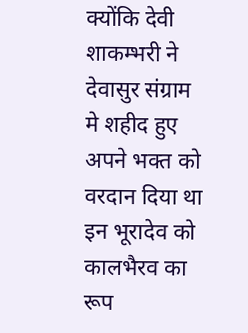क्योंकि देवी शाकम्भरी ने देवासुर संग्राम मे शहीद हुए अपने भक्त को वरदान दिया था इन भूरादेव को कालभैरव का रूप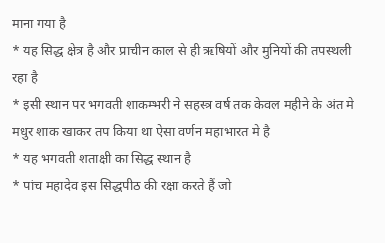माना गया है
* यह सिद्ध क्षेत्र है और प्राचीन काल से ही ऋषियों और मुनियों की तपस्थली रहा है
* इसी स्थान पर भगवती शाकम्भरी ने सहस्त्र वर्ष तक केवल महीने के अंत मे मधुर शाक खाकर तप किया था ऐसा वर्णन महाभारत मे है
* यह भगवती शताक्षी का सिद्ध स्थान है
* पांच महादेव इस सिद्धपीठ की रक्षा करते हैं जो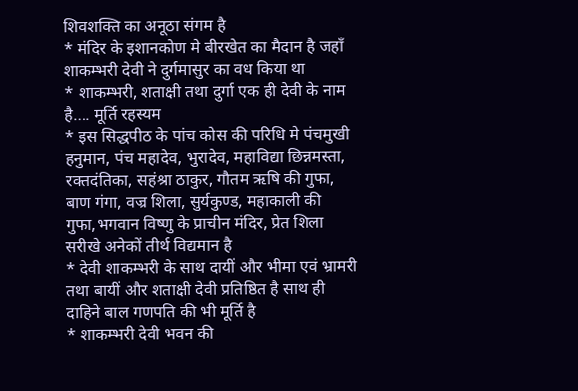शिवशक्ति का अनूठा संगम है
* मंदिर के इशानकोण मे बीरखेत का मैदान है जहाँ शाकम्भरी देवी ने दुर्गमासुर का वध किया था
* शाकम्भरी, शताक्षी तथा दुर्गा एक ही देवी के नाम है…. मूर्ति रहस्यम
* इस सिद्धपीठ के पांच कोस की परिधि मे पंचमुखी हनुमान, पंच महादेव, भुरादेव, महाविद्या छिन्नमस्ता, रक्तदंतिका, सहंश्रा ठाकुर, गौतम ऋषि की गुफा, बाण गंगा, वज्र शिला, सुर्यकुण्ड, महाकाली की गुफा,भगवान विष्णु के प्राचीन मंदिर, प्रेत शिला सरीखे अनेकों तीर्थ विद्यमान है
* देवी शाकम्भरी के साथ दायीं और भीमा एवं भ्रामरी तथा बायीं और शताक्षी देवी प्रतिष्ठित है साथ ही दाहिने बाल गणपति की भी मूर्ति है
* शाकम्भरी देवी भवन की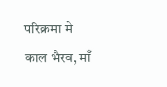परिक्रमा मे काल भैरव, माँ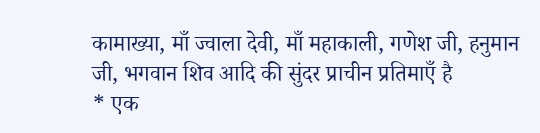कामाख्या, माँ ज्वाला देवी, माँ महाकाली, गणेश जी, हनुमान जी, भगवान शिव आदि की सुंदर प्राचीन प्रतिमाएँ है
* एक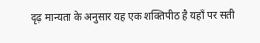दृढ़ मान्यता के अनुसार यह एक शक्तिपीठ है यहाँ पर सती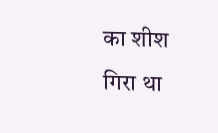का शीश गिरा था